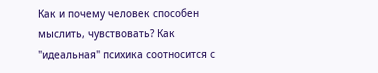Как и почему человек способен мыслить, чувствовать? Как "идеальная" психика соотносится с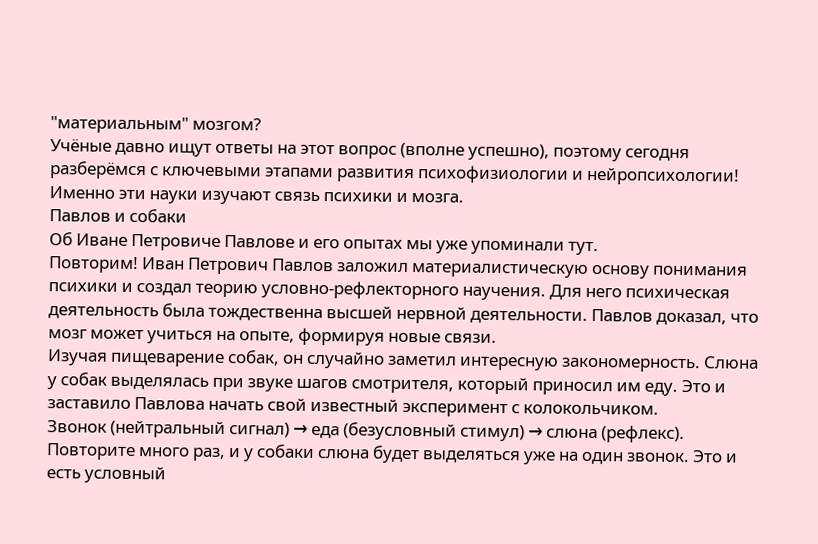"материальным" мозгом?
Учёные давно ищут ответы на этот вопрос (вполне успешно), поэтому сегодня разберёмся с ключевыми этапами развития психофизиологии и нейропсихологии! Именно эти науки изучают связь психики и мозга.
Павлов и собаки
Об Иване Петровиче Павлове и его опытах мы уже упоминали тут.
Повторим! Иван Петрович Павлов заложил материалистическую основу понимания психики и создал теорию условно-рефлекторного научения. Для него психическая деятельность была тождественна высшей нервной деятельности. Павлов доказал, что мозг может учиться на опыте, формируя новые связи.
Изучая пищеварение собак, он случайно заметил интересную закономерность. Слюна у собак выделялась при звуке шагов смотрителя, который приносил им еду. Это и заставило Павлова начать свой известный эксперимент с колокольчиком.
Звонок (нейтральный сигнал) → еда (безусловный стимул) → слюна (рефлекс). Повторите много раз, и у собаки слюна будет выделяться уже на один звонок. Это и есть условный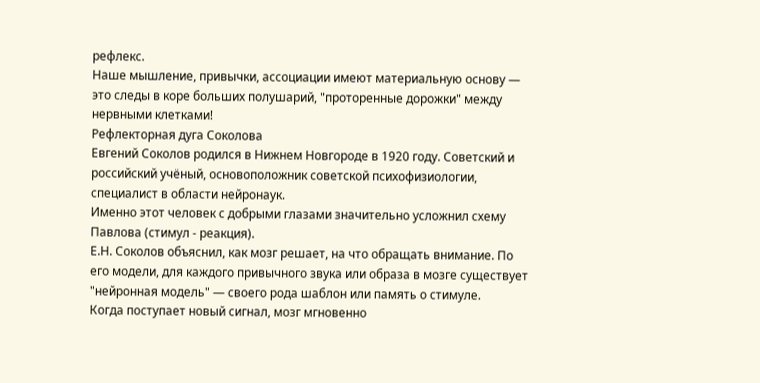рефлекс.
Наше мышление, привычки, ассоциации имеют материальную основу — это следы в коре больших полушарий, "проторенные дорожки" между нервными клетками!
Рефлекторная дуга Соколова
Евгений Соколов родился в Нижнем Новгороде в 1920 году. Советский и российский учёный, основоположник советской психофизиологии, специалист в области нейронаук.
Именно этот человек с добрыми глазами значительно усложнил схему Павлова (стимул - реакция).
Е.Н. Соколов объяснил, как мозг решает, на что обращать внимание. По его модели, для каждого привычного звука или образа в мозге существует "нейронная модель" — своего рода шаблон или память о стимуле.
Когда поступает новый сигнал, мозг мгновенно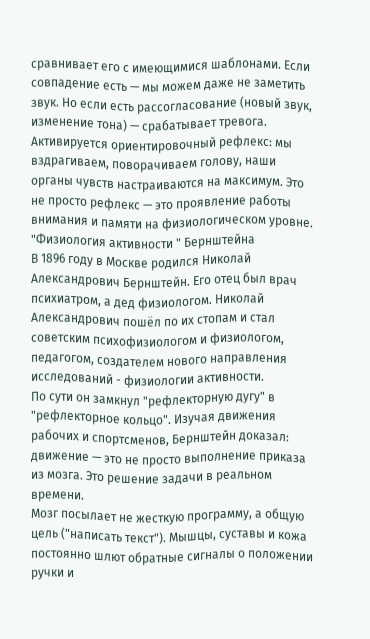сравнивает его с имеющимися шаблонами. Если совпадение есть — мы можем даже не заметить звук. Но если есть рассогласование (новый звук, изменение тона) — срабатывает тревога. Активируется ориентировочный рефлекс: мы вздрагиваем, поворачиваем голову, наши органы чувств настраиваются на максимум. Это не просто рефлекс — это проявление работы внимания и памяти на физиологическом уровне.
"Физиология активности " Бернштейна
В 1896 году в Москве родился Николай Александрович Бернштейн. Его отец был врач психиатром, а дед физиологом. Николай Александрович пошёл по их стопам и стал советским психофизиологом и физиологом, педагогом, создателем нового направления исследований - физиологии активности.
По сути он замкнул "рефлекторную дугу" в "рефлекторное кольцо". Изучая движения рабочих и спортсменов, Бернштейн доказал: движение — это не просто выполнение приказа из мозга. Это решение задачи в реальном времени.
Мозг посылает не жесткую программу, а общую цель ("написать текст"). Мышцы, суставы и кожа постоянно шлют обратные сигналы о положении ручки и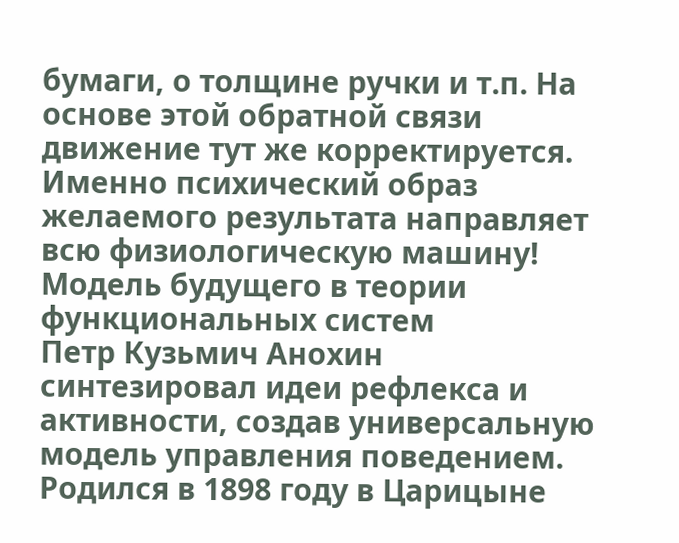бумаги, о толщине ручки и т.п. На основе этой обратной связи движение тут же корректируется.
Именно психический образ желаемого результата направляет всю физиологическую машину!
Модель будущего в теории функциональных систем
Петр Кузьмич Анохин синтезировал идеи рефлекса и активности, создав универсальную модель управления поведением.
Родился в 1898 году в Царицыне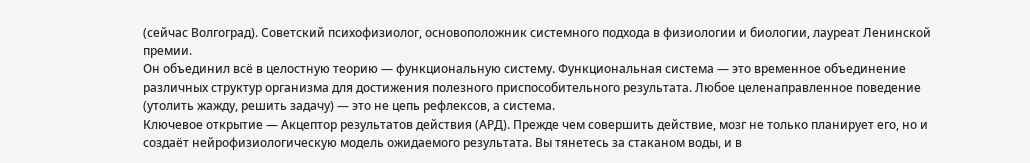(сейчас Волгоград). Советский психофизиолог, основоположник системного подхода в физиологии и биологии, лауреат Ленинской премии.
Он объединил всё в целостную теорию — функциональную систему. Функциональная система — это временное объединение различных структур организма для достижения полезного приспособительного результата. Любое целенаправленное поведение (утолить жажду, решить задачу) — это не цепь рефлексов, а система.
Ключевое открытие — Акцептор результатов действия (АРД). Прежде чем совершить действие, мозг не только планирует его, но и создаёт нейрофизиологическую модель ожидаемого результата. Вы тянетесь за стаканом воды, и в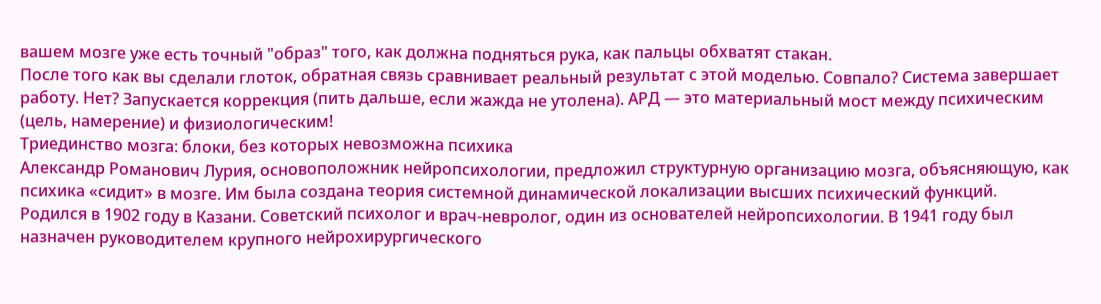вашем мозге уже есть точный "образ" того, как должна подняться рука, как пальцы обхватят стакан.
После того как вы сделали глоток, обратная связь сравнивает реальный результат с этой моделью. Совпало? Система завершает работу. Нет? Запускается коррекция (пить дальше, если жажда не утолена). АРД — это материальный мост между психическим (цель, намерение) и физиологическим!
Триединство мозга: блоки, без которых невозможна психика
Александр Романович Лурия, основоположник нейропсихологии, предложил структурную организацию мозга, объясняющую, как психика «сидит» в мозге. Им была создана теория системной динамической локализации высших психический функций.
Родился в 1902 году в Казани. Советский психолог и врач-невролог, один из основателей нейропсихологии. В 1941 году был назначен руководителем крупного нейрохирургического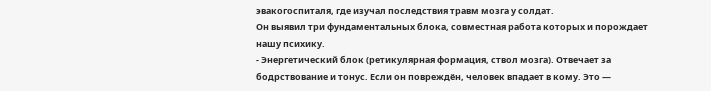эвакогоспиталя, где изучал последствия травм мозга у солдат.
Он выявил три фундаментальных блока, совместная работа которых и порождает нашу психику.
- Энергетический блок (ретикулярная формация, ствол мозга). Отвечает за бодрствование и тонус. Если он повреждён, человек впадает в кому. Это —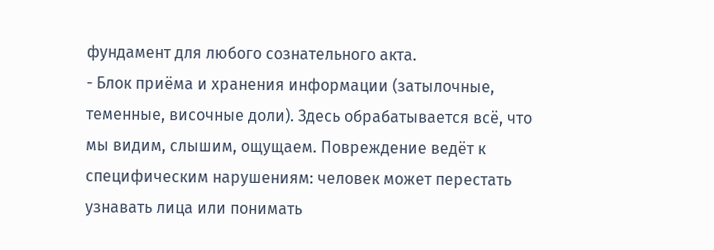фундамент для любого сознательного акта.
- Блок приёма и хранения информации (затылочные, теменные, височные доли). Здесь обрабатывается всё, что мы видим, слышим, ощущаем. Повреждение ведёт к специфическим нарушениям: человек может перестать узнавать лица или понимать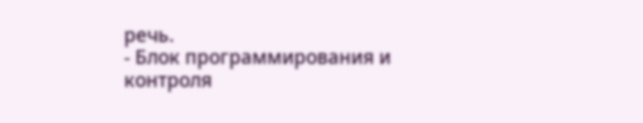речь.
- Блок программирования и контроля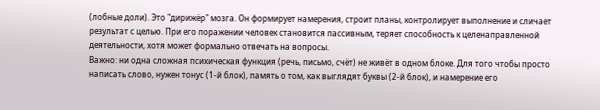(лобные доли). Это "дирижёр" мозга. Он формирует намерения, строит планы, контролирует выполнение и сличает результат с целью. При его поражении человек становится пассивным, теряет способность к целенаправленной деятельности, хотя может формально отвечать на вопросы.
Важно: ни одна сложная психическая функция (речь, письмо, счёт) не живёт в одном блоке. Для того чтобы просто написать слово, нужен тонус (1-й блок), память о том, как выглядят буквы (2-й блок), и намерение его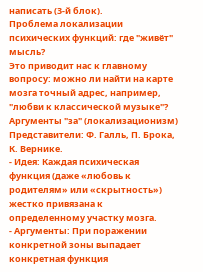написать (3-й блок).
Проблема локализации психических функций: где "живёт" мысль?
Это приводит нас к главному вопросу: можно ли найти на карте мозга точный адрес, например, "любви к классической музыке"?
Аргументы "за" (локализационизм)
Представители: Ф. Галль, П. Брока, К. Вернике.
- Идея: Каждая психическая функция (даже «любовь к родителям» или «скрытность») жестко привязана к определенному участку мозга.
- Аргументы: При поражении конкретной зоны выпадает конкретная функция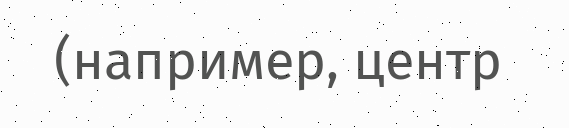(например, центр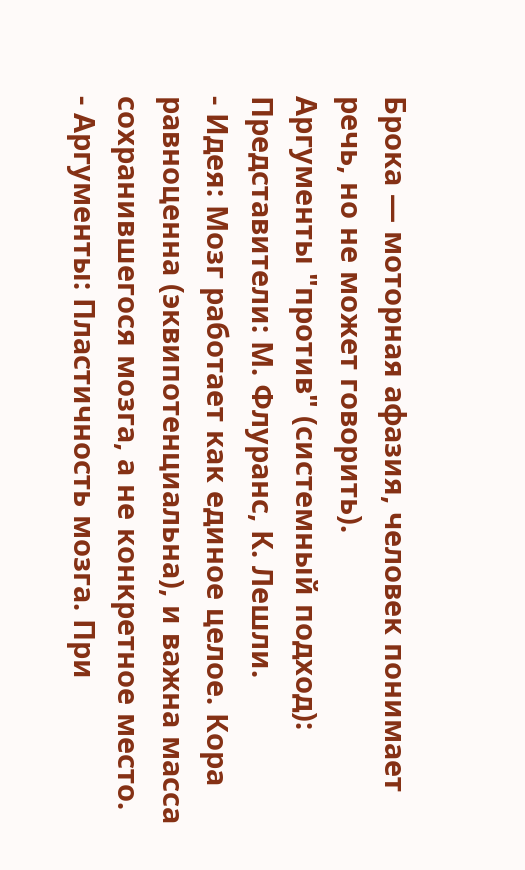Брока — моторная афазия, человек понимает речь, но не может говорить).
Аргументы "против" (системный подход):
Представители: М. Флуранс, К. Лешли.
- Идея: Мозг работает как единое целое. Кора равноценна (эквипотенциальна), и важна масса сохранившегося мозга, а не конкретное место.
- Аргументы: Пластичность мозга. При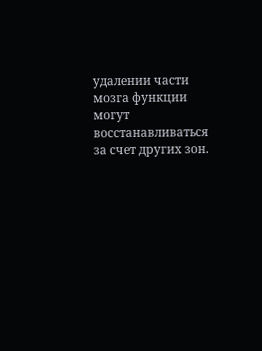удалении части мозга функции могут восстанавливаться за счет других зон.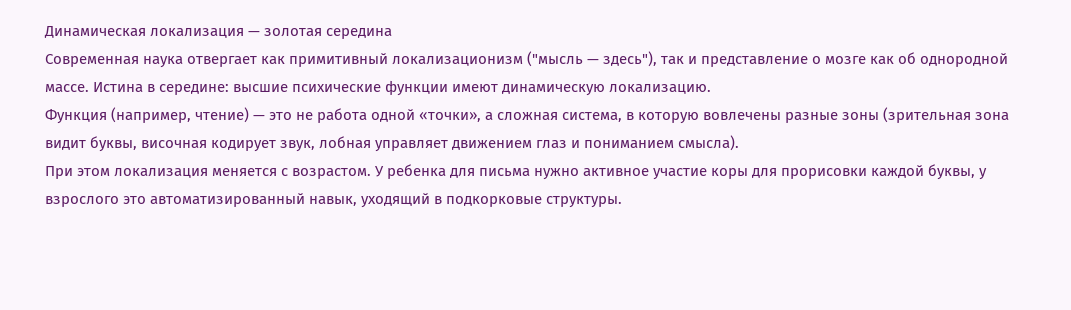Динамическая локализация — золотая середина
Современная наука отвергает как примитивный локализационизм ("мысль — здесь"), так и представление о мозге как об однородной массе. Истина в середине: высшие психические функции имеют динамическую локализацию.
Функция (например, чтение) — это не работа одной «точки», а сложная система, в которую вовлечены разные зоны (зрительная зона видит буквы, височная кодирует звук, лобная управляет движением глаз и пониманием смысла).
При этом локализация меняется с возрастом. У ребенка для письма нужно активное участие коры для прорисовки каждой буквы, у взрослого это автоматизированный навык, уходящий в подкорковые структуры.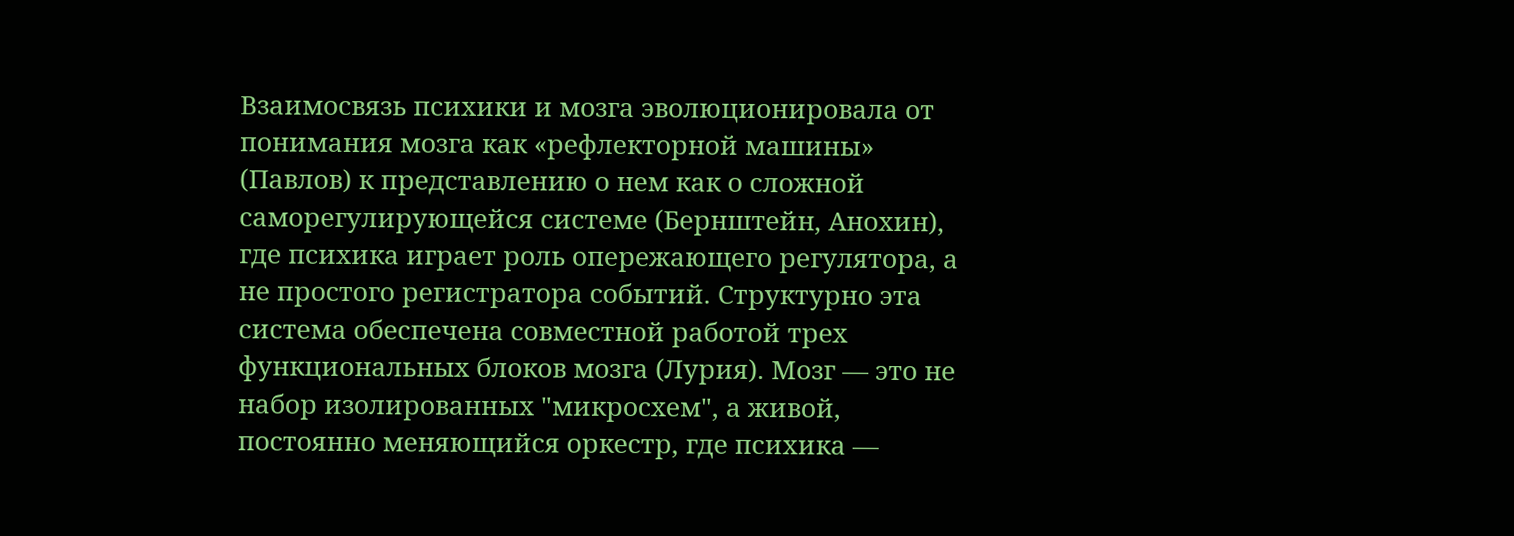Взаимосвязь психики и мозга эволюционировала от понимания мозга как «рефлекторной машины» (Павлов) к представлению о нем как о сложной саморегулирующейся системе (Бернштейн, Анохин), где психика играет роль опережающего регулятора, а не простого регистратора событий. Структурно эта система обеспечена совместной работой трех функциональных блоков мозга (Лурия). Мозг — это не набор изолированных "микросхем", а живой, постоянно меняющийся оркестр, где психика —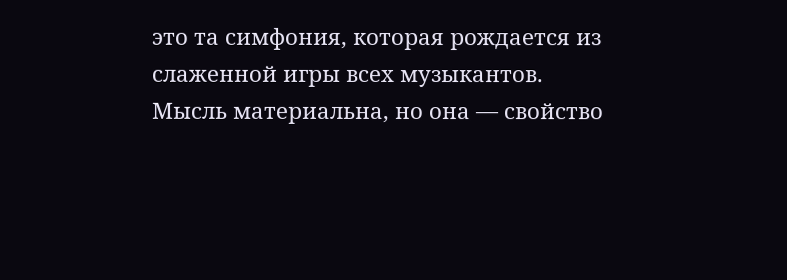это та симфония, которая рождается из слаженной игры всех музыкантов.
Мысль материальна, но она — свойство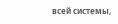всей системы,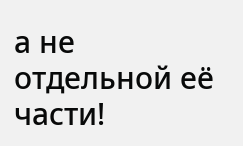а не отдельной её части!